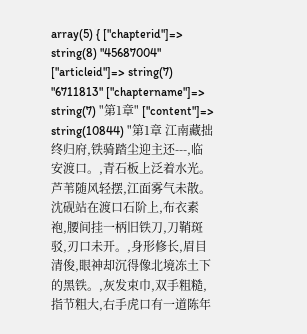array(5) { ["chapterid"]=> string(8) "45687004" ["articleid"]=> string(7) "6711813" ["chaptername"]=> string(7) "第1章" ["content"]=> string(10844) "第1章 江南藏拙终归府,铁骑踏尘迎主还---,临安渡口。,青石板上泛着水光。芦苇随风轻摆,江面雾气未散。沈砚站在渡口石阶上,布衣素袍,腰间挂一柄旧铁刀,刀鞘斑驳,刃口未开。,身形修长,眉目清俊,眼神却沉得像北境冻土下的黑铁。,灰发束巾,双手粗糙,指节粗大,右手虎口有一道陈年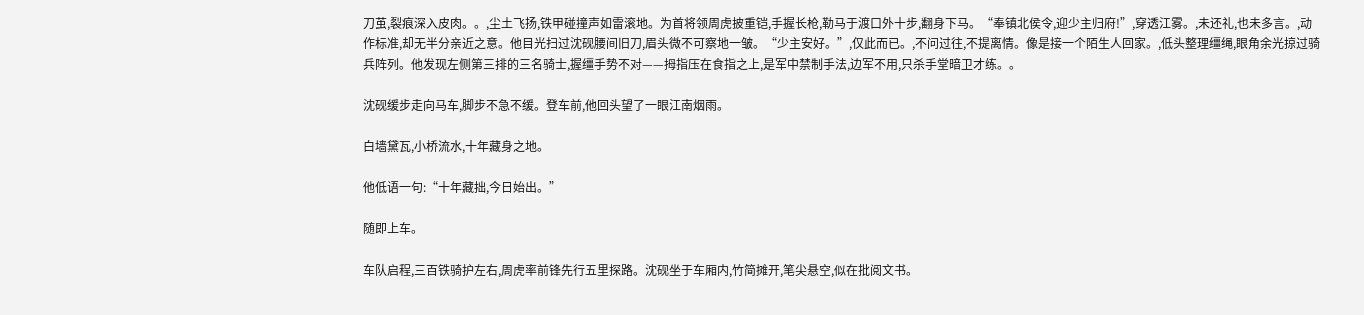刀茧,裂痕深入皮肉。。,尘土飞扬,铁甲碰撞声如雷滚地。为首将领周虎披重铠,手握长枪,勒马于渡口外十步,翻身下马。“奉镇北侯令,迎少主归府!”,穿透江雾。,未还礼,也未多言。,动作标准,却无半分亲近之意。他目光扫过沈砚腰间旧刀,眉头微不可察地一皱。“少主安好。”,仅此而已。,不问过往,不提离情。像是接一个陌生人回家。,低头整理缰绳,眼角余光掠过骑兵阵列。他发现左侧第三排的三名骑士,握缰手势不对——拇指压在食指之上,是军中禁制手法,边军不用,只杀手堂暗卫才练。。

沈砚缓步走向马车,脚步不急不缓。登车前,他回头望了一眼江南烟雨。

白墙黛瓦,小桥流水,十年藏身之地。

他低语一句:“十年藏拙,今日始出。”

随即上车。

车队启程,三百铁骑护左右,周虎率前锋先行五里探路。沈砚坐于车厢内,竹简摊开,笔尖悬空,似在批阅文书。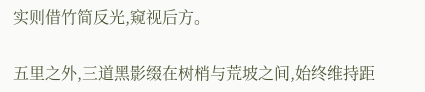实则借竹简反光,窥视后方。

五里之外,三道黑影缀在树梢与荒坡之间,始终维持距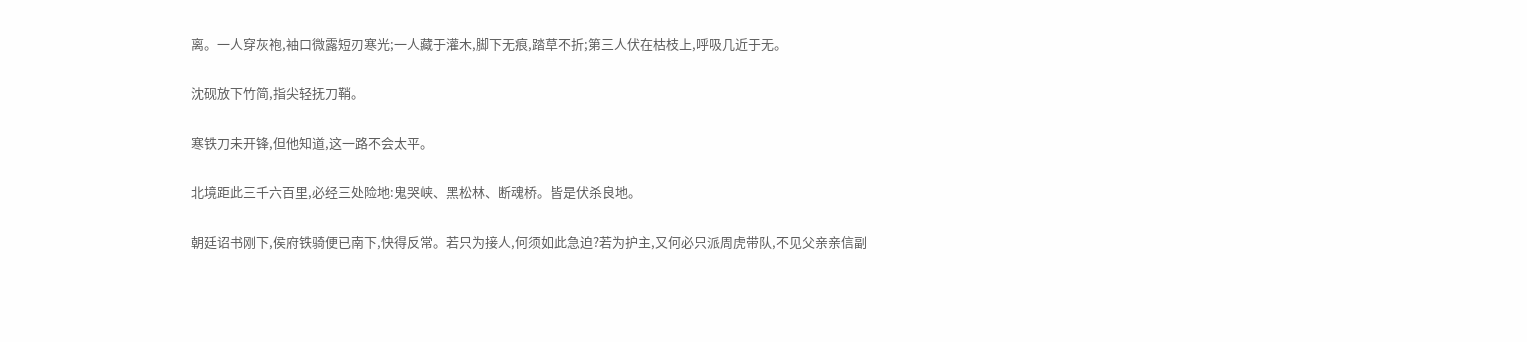离。一人穿灰袍,袖口微露短刃寒光;一人藏于灌木,脚下无痕,踏草不折;第三人伏在枯枝上,呼吸几近于无。

沈砚放下竹简,指尖轻抚刀鞘。

寒铁刀未开锋,但他知道,这一路不会太平。

北境距此三千六百里,必经三处险地:鬼哭峡、黑松林、断魂桥。皆是伏杀良地。

朝廷诏书刚下,侯府铁骑便已南下,快得反常。若只为接人,何须如此急迫?若为护主,又何必只派周虎带队,不见父亲亲信副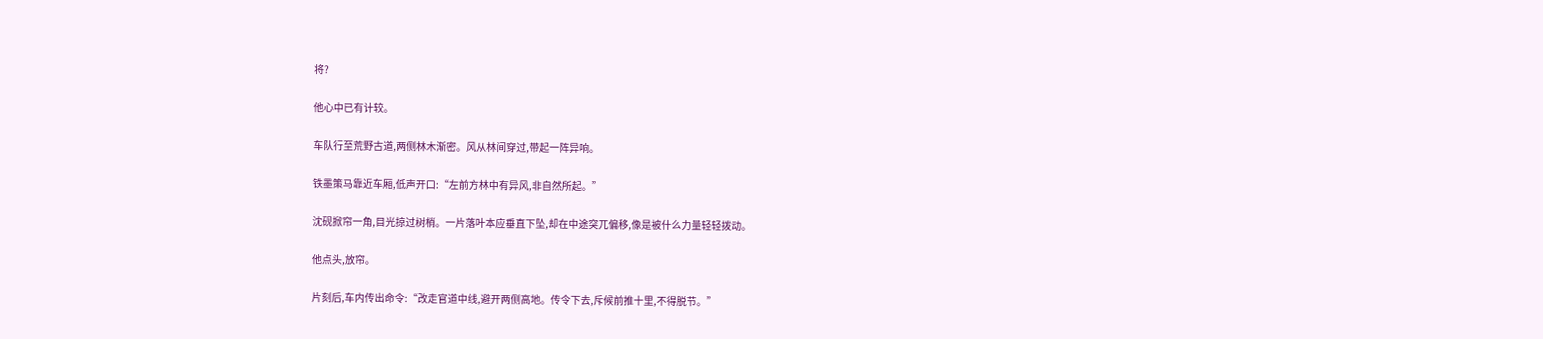将?

他心中已有计较。

车队行至荒野古道,两侧林木渐密。风从林间穿过,带起一阵异响。

铁墨策马靠近车厢,低声开口:“左前方林中有异风,非自然所起。”

沈砚掀帘一角,目光掠过树梢。一片落叶本应垂直下坠,却在中途突兀偏移,像是被什么力量轻轻拨动。

他点头,放帘。

片刻后,车内传出命令:“改走官道中线,避开两侧高地。传令下去,斥候前推十里,不得脱节。”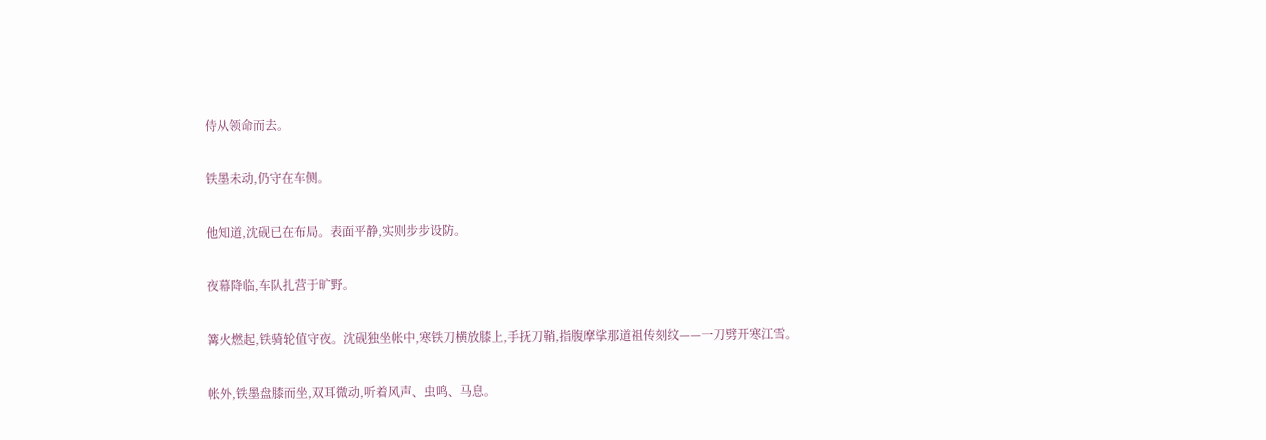侍从领命而去。

铁墨未动,仍守在车侧。

他知道,沈砚已在布局。表面平静,实则步步设防。

夜幕降临,车队扎营于旷野。

篝火燃起,铁骑轮值守夜。沈砚独坐帐中,寒铁刀横放膝上,手抚刀鞘,指腹摩挲那道祖传刻纹——一刀劈开寒江雪。

帐外,铁墨盘膝而坐,双耳微动,听着风声、虫鸣、马息。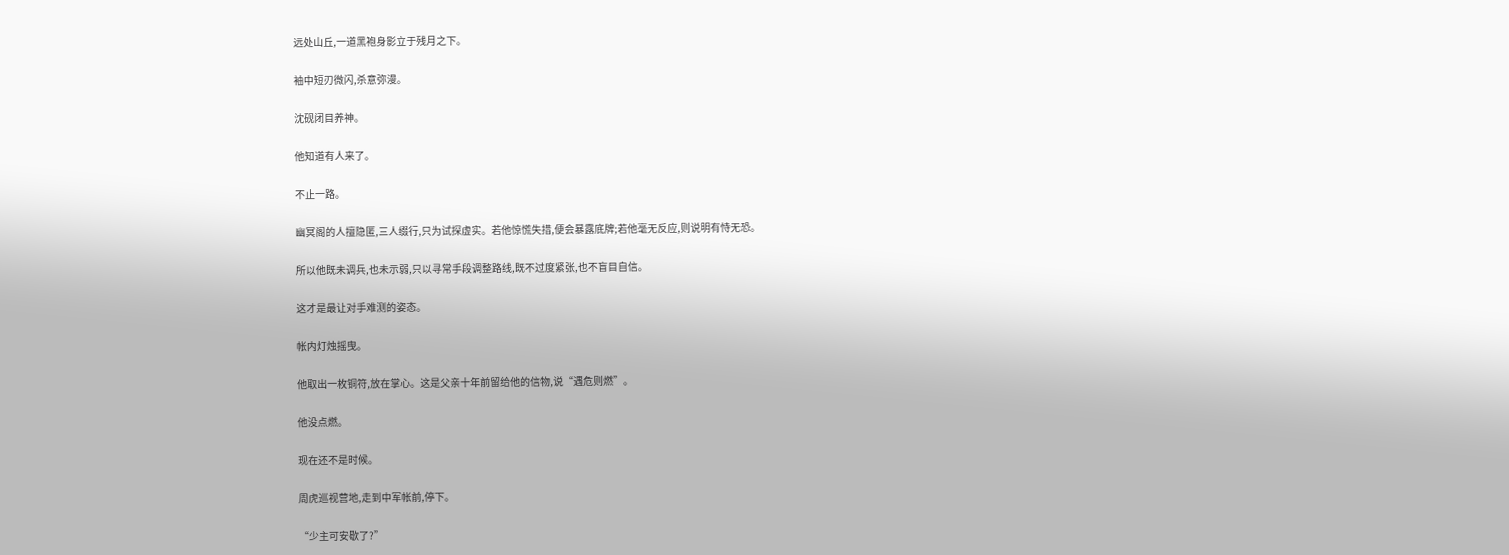远处山丘,一道黑袍身影立于残月之下。

袖中短刃微闪,杀意弥漫。

沈砚闭目养神。

他知道有人来了。

不止一路。

幽冥阁的人擅隐匿,三人缀行,只为试探虚实。若他惊慌失措,便会暴露底牌;若他毫无反应,则说明有恃无恐。

所以他既未调兵,也未示弱,只以寻常手段调整路线,既不过度紧张,也不盲目自信。

这才是最让对手难测的姿态。

帐内灯烛摇曳。

他取出一枚铜符,放在掌心。这是父亲十年前留给他的信物,说“遇危则燃”。

他没点燃。

现在还不是时候。

周虎巡视营地,走到中军帐前,停下。

“少主可安歇了?”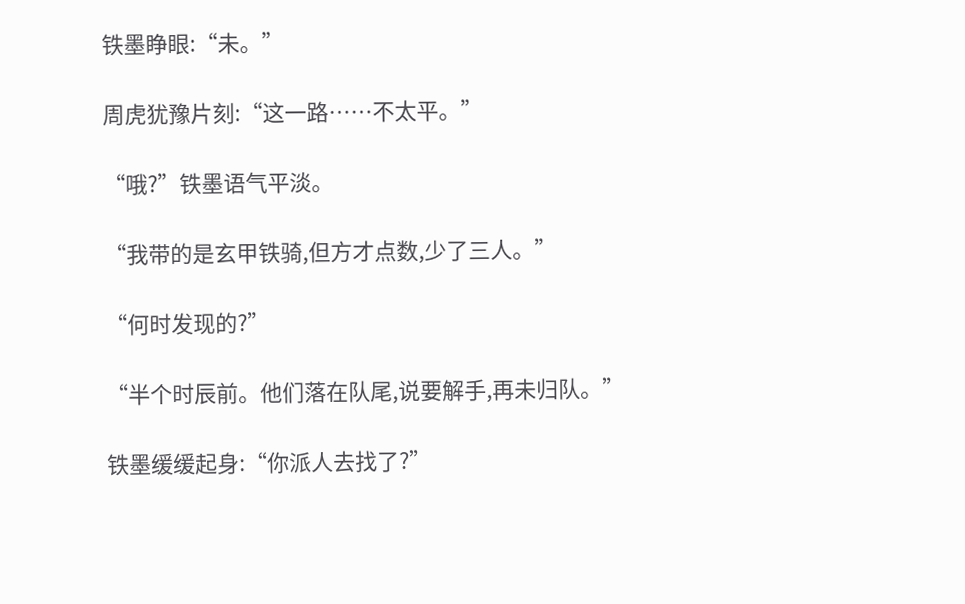铁墨睁眼:“未。”

周虎犹豫片刻:“这一路……不太平。”

“哦?”铁墨语气平淡。

“我带的是玄甲铁骑,但方才点数,少了三人。”

“何时发现的?”

“半个时辰前。他们落在队尾,说要解手,再未归队。”

铁墨缓缓起身:“你派人去找了?”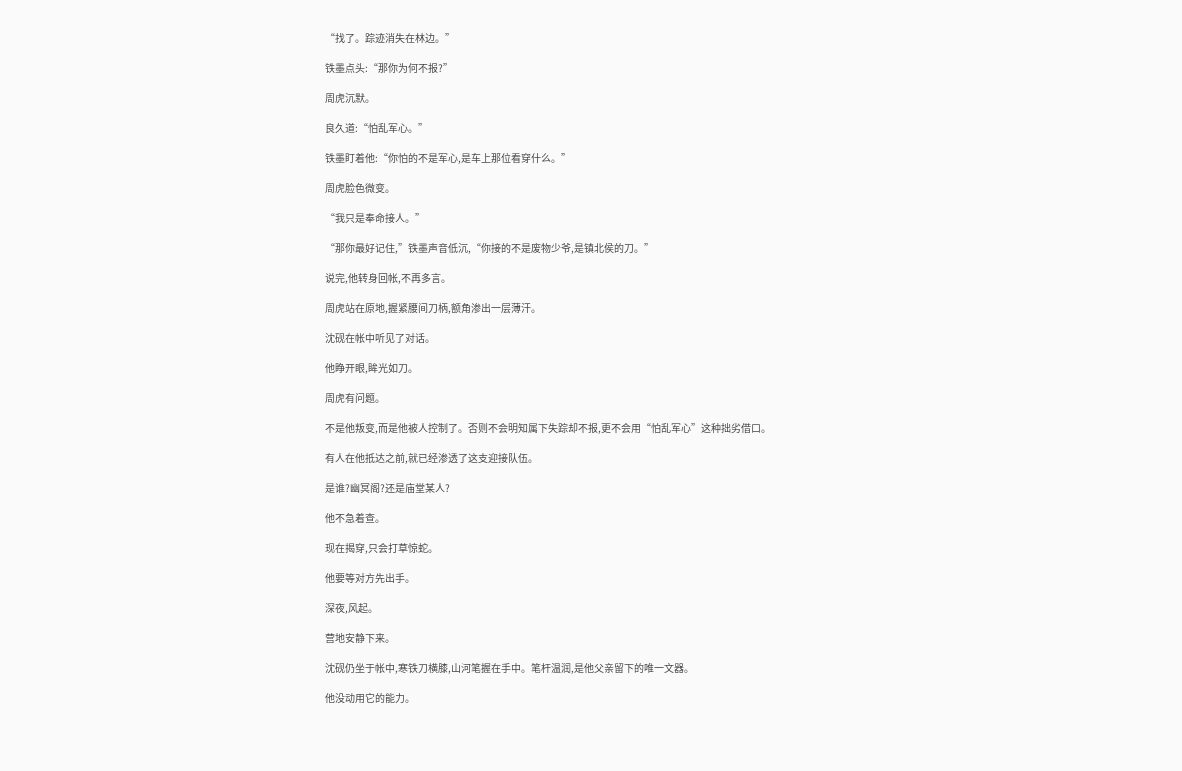“找了。踪迹消失在林边。”

铁墨点头:“那你为何不报?”

周虎沉默。

良久道:“怕乱军心。”

铁墨盯着他:“你怕的不是军心,是车上那位看穿什么。”

周虎脸色微变。

“我只是奉命接人。”

“那你最好记住,”铁墨声音低沉,“你接的不是废物少爷,是镇北侯的刀。”

说完,他转身回帐,不再多言。

周虎站在原地,握紧腰间刀柄,额角渗出一层薄汗。

沈砚在帐中听见了对话。

他睁开眼,眸光如刀。

周虎有问题。

不是他叛变,而是他被人控制了。否则不会明知属下失踪却不报,更不会用“怕乱军心”这种拙劣借口。

有人在他抵达之前,就已经渗透了这支迎接队伍。

是谁?幽冥阁?还是庙堂某人?

他不急着查。

现在揭穿,只会打草惊蛇。

他要等对方先出手。

深夜,风起。

营地安静下来。

沈砚仍坐于帐中,寒铁刀横膝,山河笔握在手中。笔杆温润,是他父亲留下的唯一文器。

他没动用它的能力。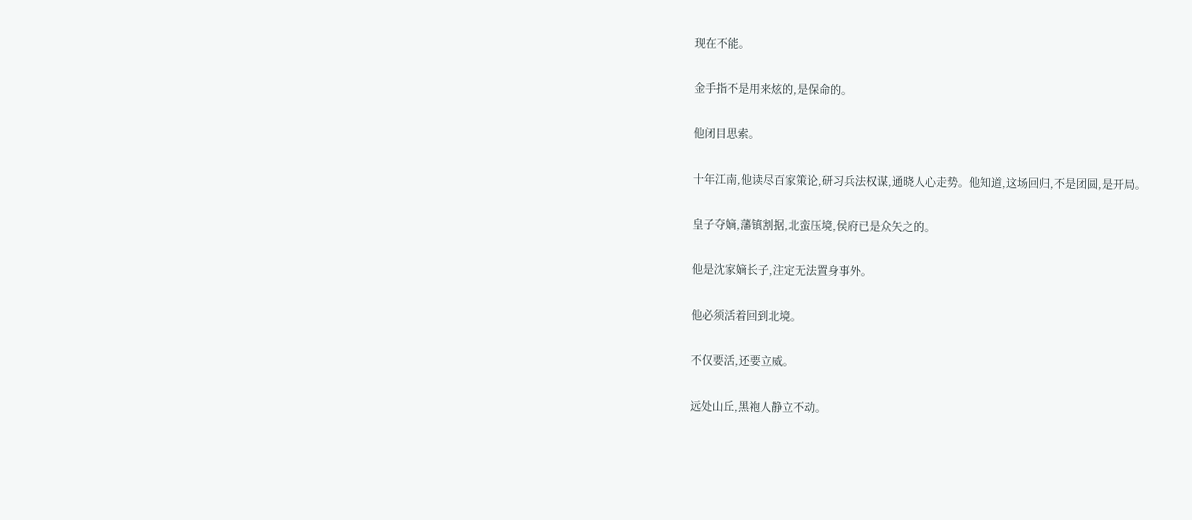现在不能。

金手指不是用来炫的,是保命的。

他闭目思索。

十年江南,他读尽百家策论,研习兵法权谋,通晓人心走势。他知道,这场回归,不是团圆,是开局。

皇子夺嫡,藩镇割据,北蛮压境,侯府已是众矢之的。

他是沈家嫡长子,注定无法置身事外。

他必须活着回到北境。

不仅要活,还要立威。

远处山丘,黑袍人静立不动。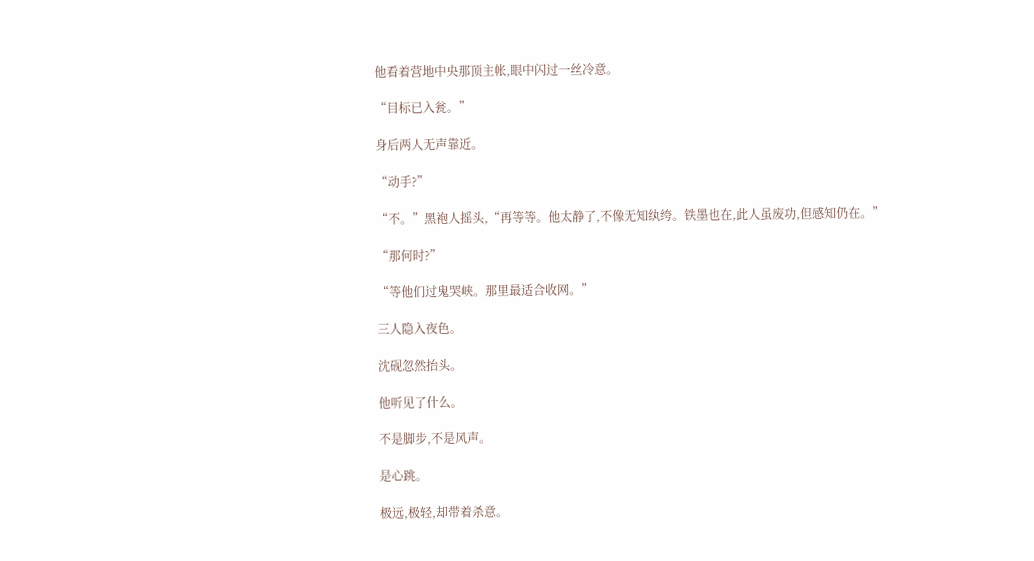他看着营地中央那顶主帐,眼中闪过一丝冷意。

“目标已入瓮。”

身后两人无声靠近。

“动手?”

“不。”黑袍人摇头,“再等等。他太静了,不像无知纨绔。铁墨也在,此人虽废功,但感知仍在。”

“那何时?”

“等他们过鬼哭峡。那里最适合收网。”

三人隐入夜色。

沈砚忽然抬头。

他听见了什么。

不是脚步,不是风声。

是心跳。

极远,极轻,却带着杀意。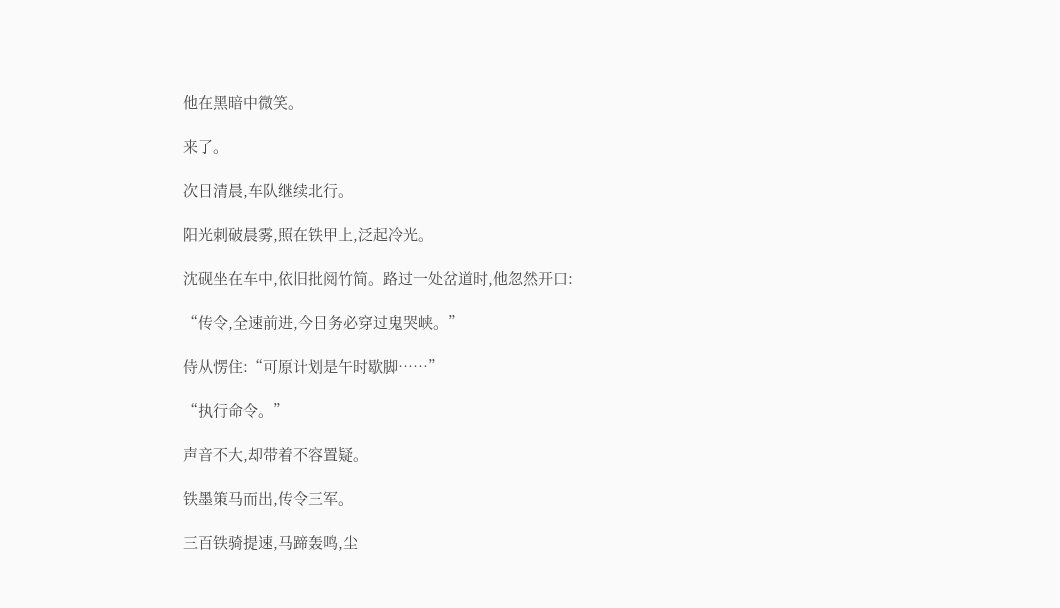他在黑暗中微笑。

来了。

次日清晨,车队继续北行。

阳光刺破晨雾,照在铁甲上,泛起冷光。

沈砚坐在车中,依旧批阅竹简。路过一处岔道时,他忽然开口:

“传令,全速前进,今日务必穿过鬼哭峡。”

侍从愣住:“可原计划是午时歇脚……”

“执行命令。”

声音不大,却带着不容置疑。

铁墨策马而出,传令三军。

三百铁骑提速,马蹄轰鸣,尘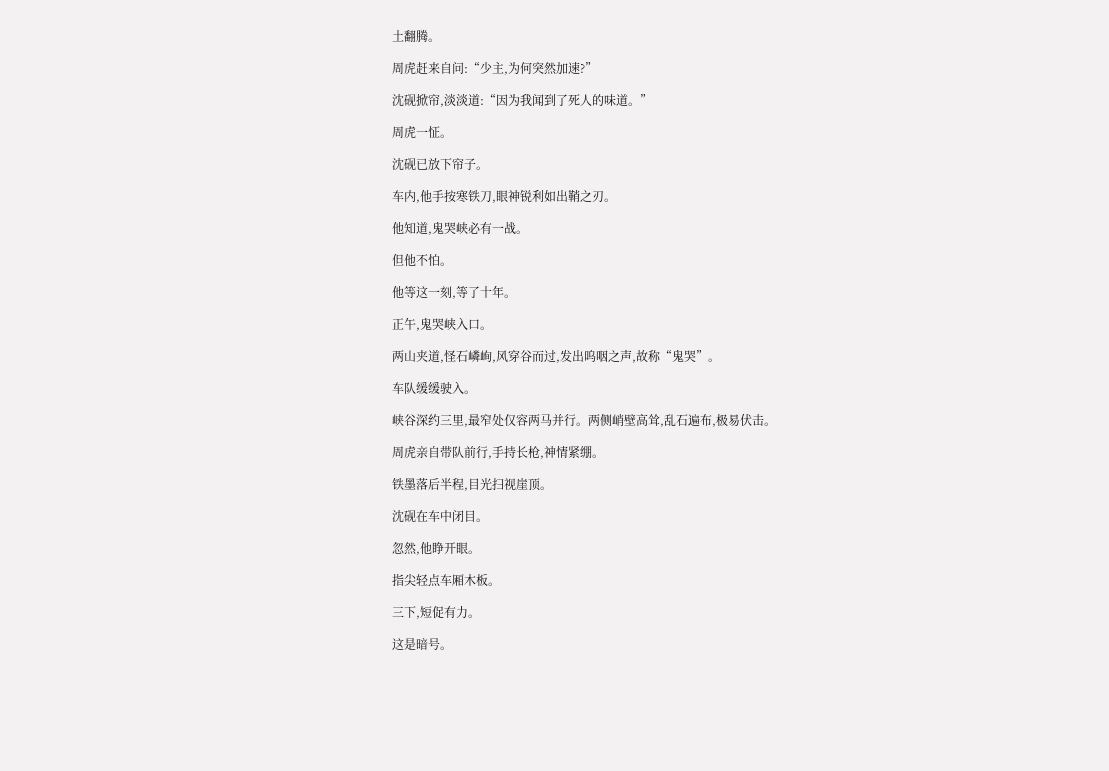土翻腾。

周虎赶来自问:“少主,为何突然加速?”

沈砚掀帘,淡淡道:“因为我闻到了死人的味道。”

周虎一怔。

沈砚已放下帘子。

车内,他手按寒铁刀,眼神锐利如出鞘之刃。

他知道,鬼哭峡必有一战。

但他不怕。

他等这一刻,等了十年。

正午,鬼哭峡入口。

两山夹道,怪石嶙峋,风穿谷而过,发出呜咽之声,故称“鬼哭”。

车队缓缓驶入。

峡谷深约三里,最窄处仅容两马并行。两侧峭壁高耸,乱石遍布,极易伏击。

周虎亲自带队前行,手持长枪,神情紧绷。

铁墨落后半程,目光扫视崖顶。

沈砚在车中闭目。

忽然,他睁开眼。

指尖轻点车厢木板。

三下,短促有力。

这是暗号。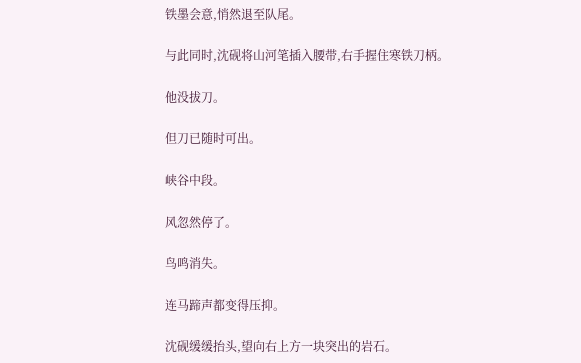铁墨会意,悄然退至队尾。

与此同时,沈砚将山河笔插入腰带,右手握住寒铁刀柄。

他没拔刀。

但刀已随时可出。

峡谷中段。

风忽然停了。

鸟鸣消失。

连马蹄声都变得压抑。

沈砚缓缓抬头,望向右上方一块突出的岩石。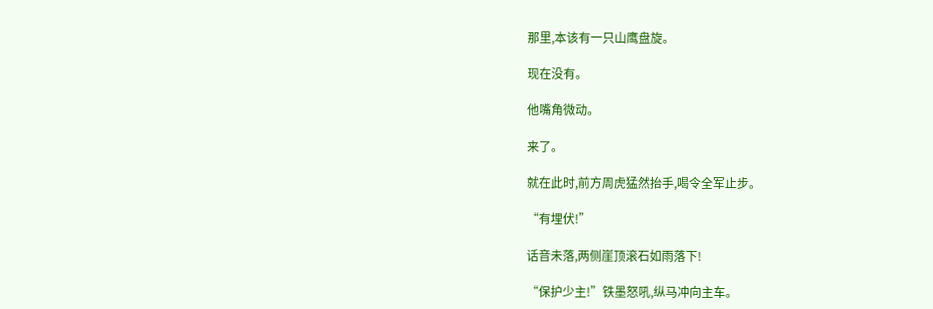那里,本该有一只山鹰盘旋。

现在没有。

他嘴角微动。

来了。

就在此时,前方周虎猛然抬手,喝令全军止步。

“有埋伏!”

话音未落,两侧崖顶滚石如雨落下!

“保护少主!”铁墨怒吼,纵马冲向主车。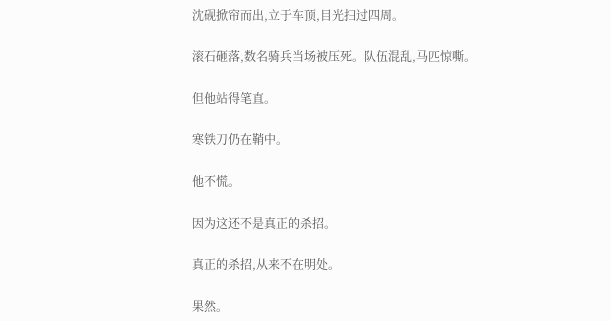沈砚掀帘而出,立于车顶,目光扫过四周。

滚石砸落,数名骑兵当场被压死。队伍混乱,马匹惊嘶。

但他站得笔直。

寒铁刀仍在鞘中。

他不慌。

因为这还不是真正的杀招。

真正的杀招,从来不在明处。

果然。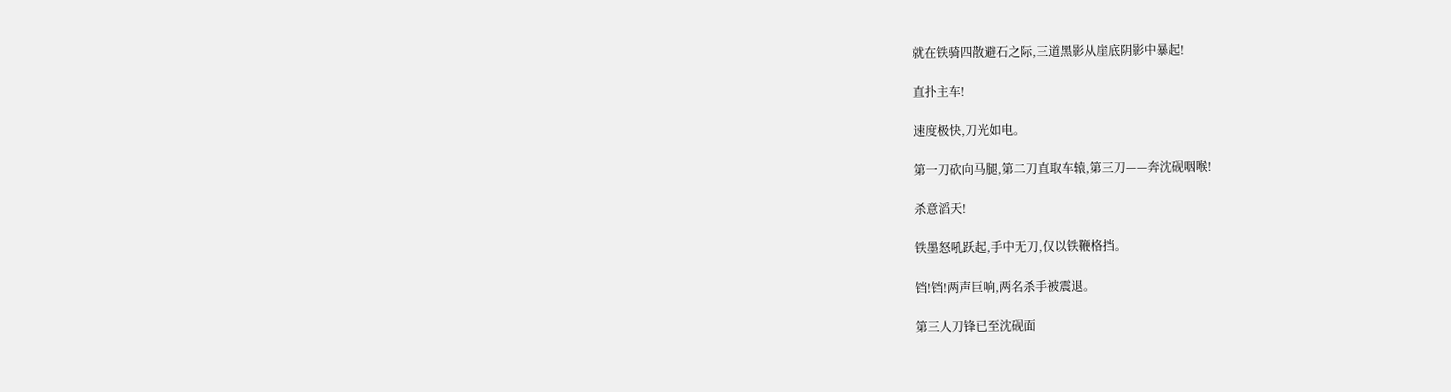就在铁骑四散避石之际,三道黑影从崖底阴影中暴起!

直扑主车!

速度极快,刀光如电。

第一刀砍向马腿,第二刀直取车辕,第三刀——奔沈砚咽喉!

杀意滔天!

铁墨怒吼跃起,手中无刀,仅以铁鞭格挡。

铛!铛!两声巨响,两名杀手被震退。

第三人刀锋已至沈砚面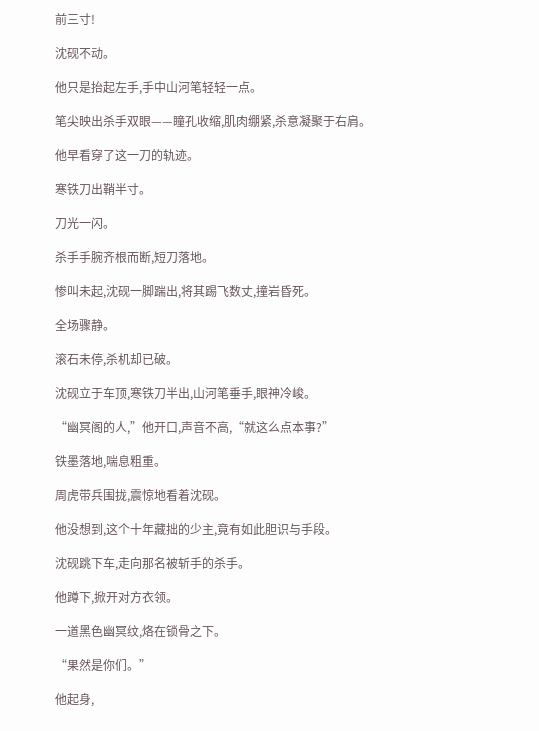前三寸!

沈砚不动。

他只是抬起左手,手中山河笔轻轻一点。

笔尖映出杀手双眼——瞳孔收缩,肌肉绷紧,杀意凝聚于右肩。

他早看穿了这一刀的轨迹。

寒铁刀出鞘半寸。

刀光一闪。

杀手手腕齐根而断,短刀落地。

惨叫未起,沈砚一脚踹出,将其踢飞数丈,撞岩昏死。

全场骤静。

滚石未停,杀机却已破。

沈砚立于车顶,寒铁刀半出,山河笔垂手,眼神冷峻。

“幽冥阁的人,”他开口,声音不高,“就这么点本事?”

铁墨落地,喘息粗重。

周虎带兵围拢,震惊地看着沈砚。

他没想到,这个十年藏拙的少主,竟有如此胆识与手段。

沈砚跳下车,走向那名被斩手的杀手。

他蹲下,掀开对方衣领。

一道黑色幽冥纹,烙在锁骨之下。

“果然是你们。”

他起身,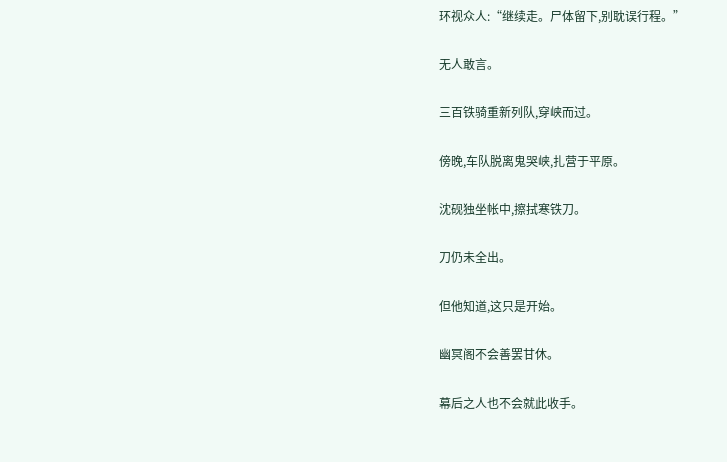环视众人:“继续走。尸体留下,别耽误行程。”

无人敢言。

三百铁骑重新列队,穿峡而过。

傍晚,车队脱离鬼哭峡,扎营于平原。

沈砚独坐帐中,擦拭寒铁刀。

刀仍未全出。

但他知道,这只是开始。

幽冥阁不会善罢甘休。

幕后之人也不会就此收手。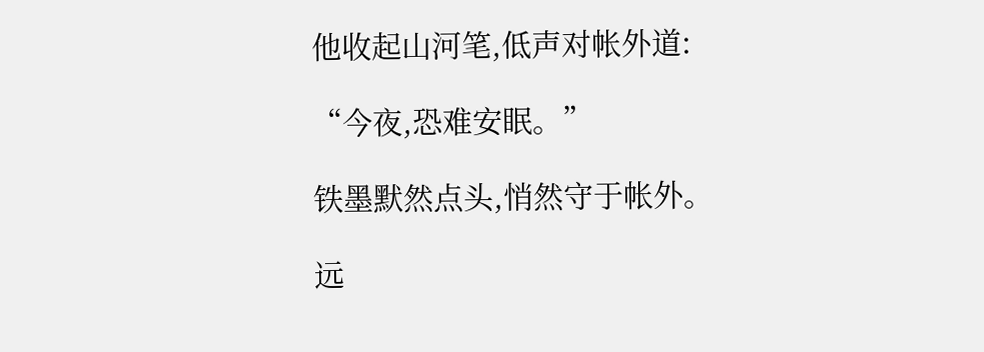他收起山河笔,低声对帐外道:

“今夜,恐难安眠。”

铁墨默然点头,悄然守于帐外。

远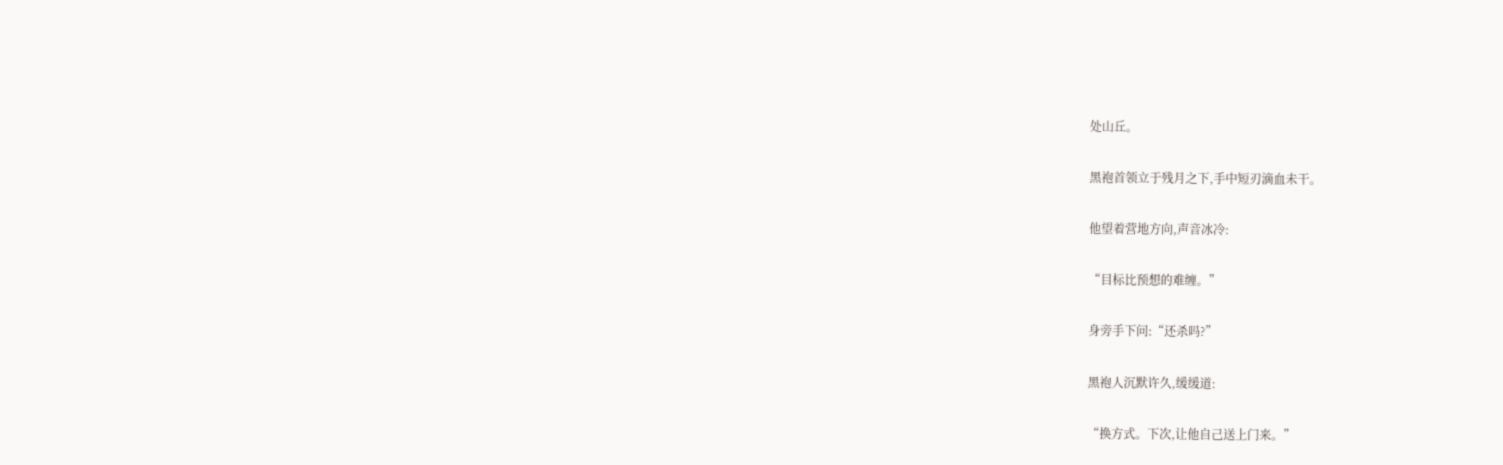处山丘。

黑袍首领立于残月之下,手中短刃滴血未干。

他望着营地方向,声音冰冷:

“目标比预想的难缠。”

身旁手下问:“还杀吗?”

黑袍人沉默许久,缓缓道:

“换方式。下次,让他自己送上门来。”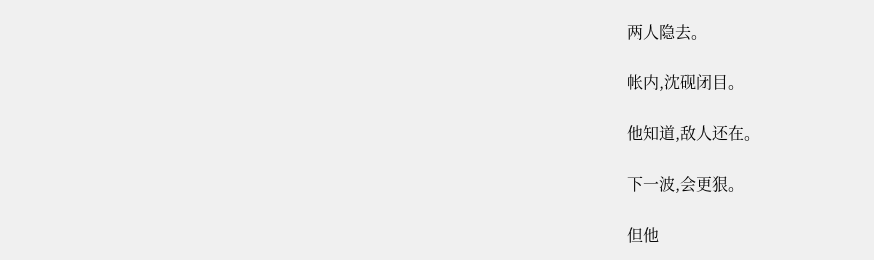两人隐去。

帐内,沈砚闭目。

他知道,敌人还在。

下一波,会更狠。

但他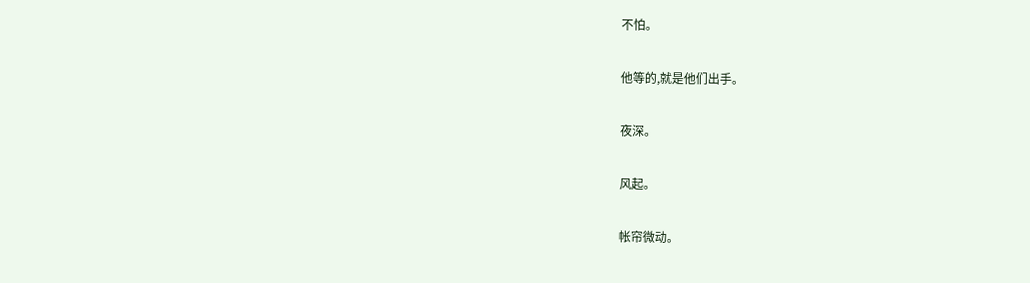不怕。

他等的,就是他们出手。

夜深。

风起。

帐帘微动。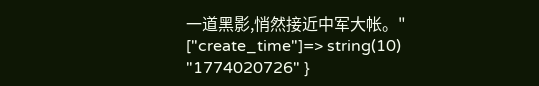一道黑影,悄然接近中军大帐。" ["create_time"]=> string(10) "1774020726" }